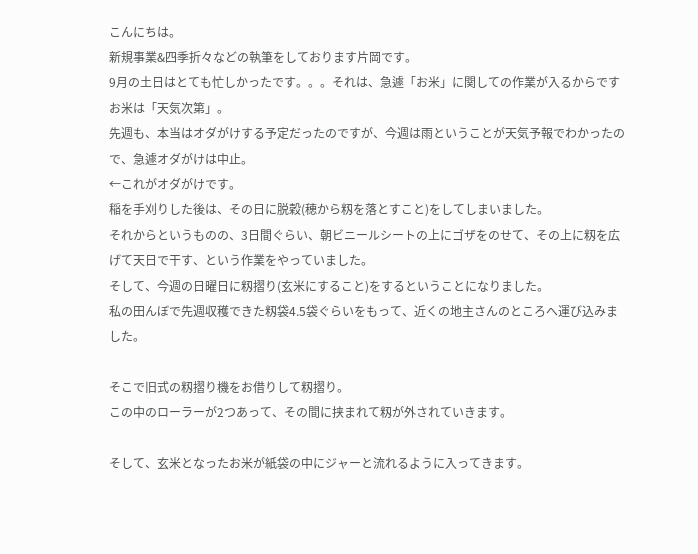こんにちは。
新規事業&四季折々などの執筆をしております片岡です。
9月の土日はとても忙しかったです。。。それは、急遽「お米」に関しての作業が入るからです
お米は「天気次第」。
先週も、本当はオダがけする予定だったのですが、今週は雨ということが天気予報でわかったので、急遽オダがけは中止。
←これがオダがけです。
稲を手刈りした後は、その日に脱穀(穂から籾を落とすこと)をしてしまいました。
それからというものの、3日間ぐらい、朝ビニールシートの上にゴザをのせて、その上に籾を広げて天日で干す、という作業をやっていました。
そして、今週の日曜日に籾摺り(玄米にすること)をするということになりました。
私の田んぼで先週収穫できた籾袋4.5袋ぐらいをもって、近くの地主さんのところへ運び込みました。

そこで旧式の籾摺り機をお借りして籾摺り。
この中のローラーが2つあって、その間に挟まれて籾が外されていきます。

そして、玄米となったお米が紙袋の中にジャーと流れるように入ってきます。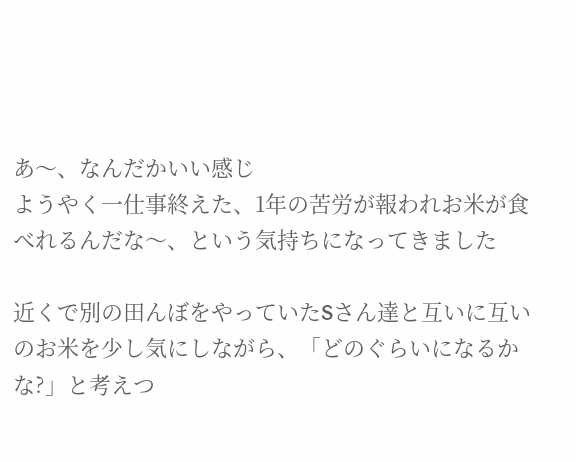あ〜、なんだかいい感じ
ようやく一仕事終えた、1年の苦労が報われお米が食べれるんだな〜、という気持ちになってきました

近くで別の田んぼをやっていたSさん達と互いに互いのお米を少し気にしながら、「どのぐらいになるかな?」と考えつ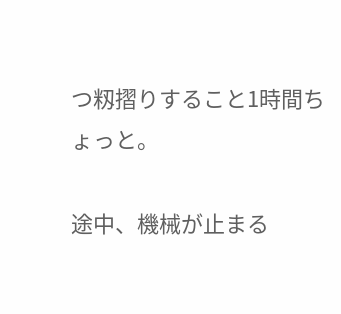つ籾摺りすること1時間ちょっと。

途中、機械が止まる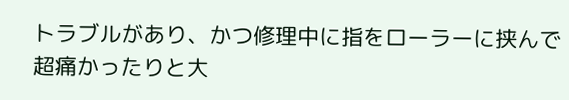トラブルがあり、かつ修理中に指をローラーに挟んで超痛かったりと大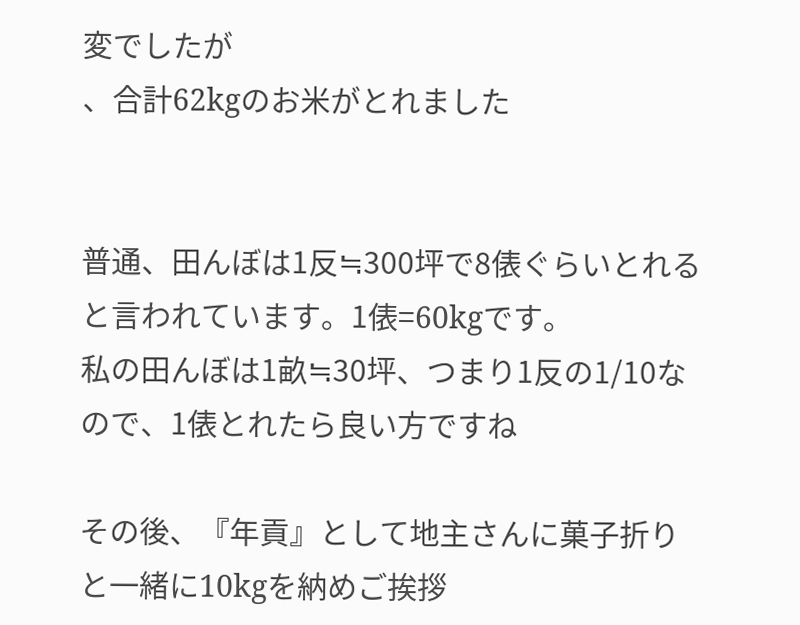変でしたが
、合計62kgのお米がとれました


普通、田んぼは1反≒300坪で8俵ぐらいとれると言われています。1俵=60kgです。
私の田んぼは1畝≒30坪、つまり1反の1/10なので、1俵とれたら良い方ですね

その後、『年貢』として地主さんに菓子折りと一緒に10kgを納めご挨拶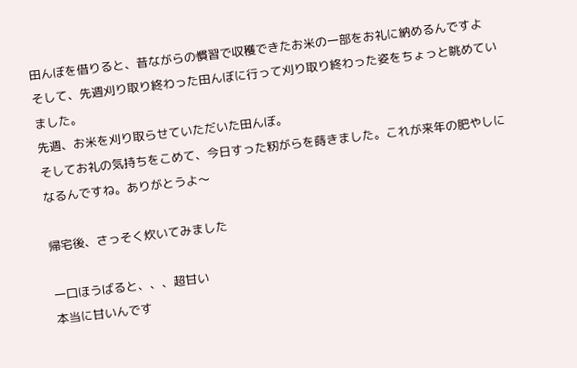田んぼを借りると、昔ながらの慣習で収穫できたお米の一部をお礼に納めるんですよ
そして、先週刈り取り終わった田んぼに行って刈り取り終わった姿をちょっと眺めていました。
先週、お米を刈り取らせていただいた田んぼ。
そしてお礼の気持ちをこめて、今日すった籾がらを蒔きました。これが来年の肥やしになるんですね。ありがとうよ〜

帰宅後、さっそく炊いてみました

一口ほうばると、、、超甘い
本当に甘いんです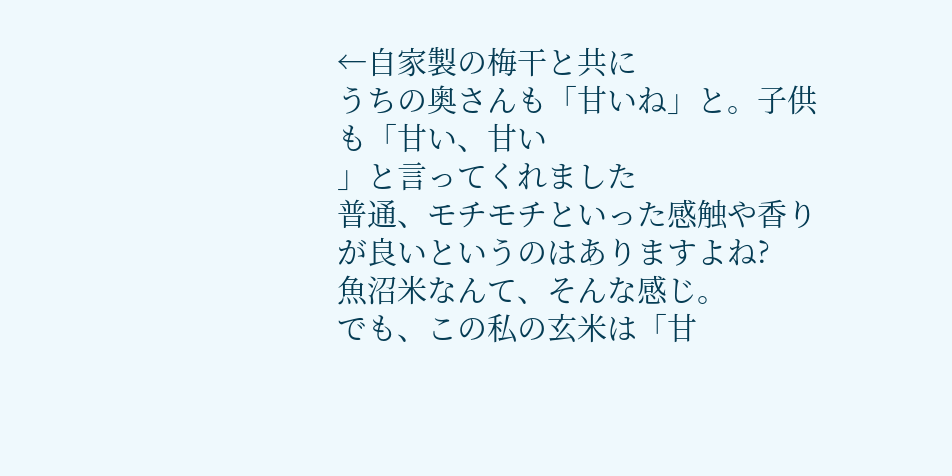←自家製の梅干と共に
うちの奥さんも「甘いね」と。子供も「甘い、甘い
」と言ってくれました
普通、モチモチといった感触や香りが良いというのはありますよね?
魚沼米なんて、そんな感じ。
でも、この私の玄米は「甘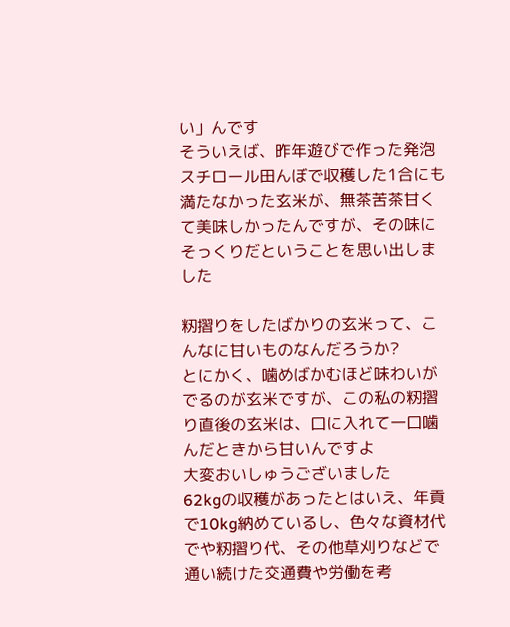い」んです
そういえば、昨年遊びで作った発泡スチロール田んぼで収穫した1合にも満たなかった玄米が、無茶苦茶甘くて美味しかったんですが、その味にそっくりだということを思い出しました

籾摺りをしたばかりの玄米って、こんなに甘いものなんだろうか?
とにかく、噛めばかむほど味わいがでるのが玄米ですが、この私の籾摺り直後の玄米は、口に入れて一口噛んだときから甘いんですよ
大変おいしゅうございました
62kgの収穫があったとはいえ、年貢で10kg納めているし、色々な資材代でや籾摺り代、その他草刈りなどで通い続けた交通費や労働を考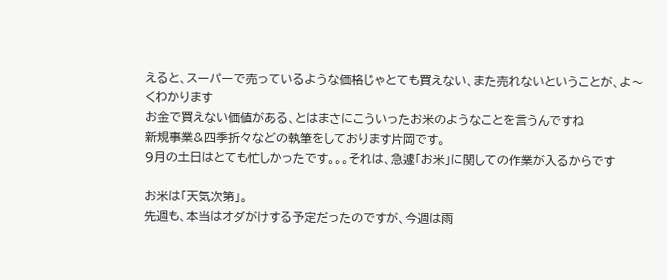えると、スーパーで売っているような価格じゃとても買えない、また売れないということが、よ〜くわかります
お金で買えない価値がある、とはまさにこういったお米のようなことを言うんですね
新規事業&四季折々などの執筆をしております片岡です。
9月の土日はとても忙しかったです。。。それは、急遽「お米」に関しての作業が入るからです

お米は「天気次第」。
先週も、本当はオダがけする予定だったのですが、今週は雨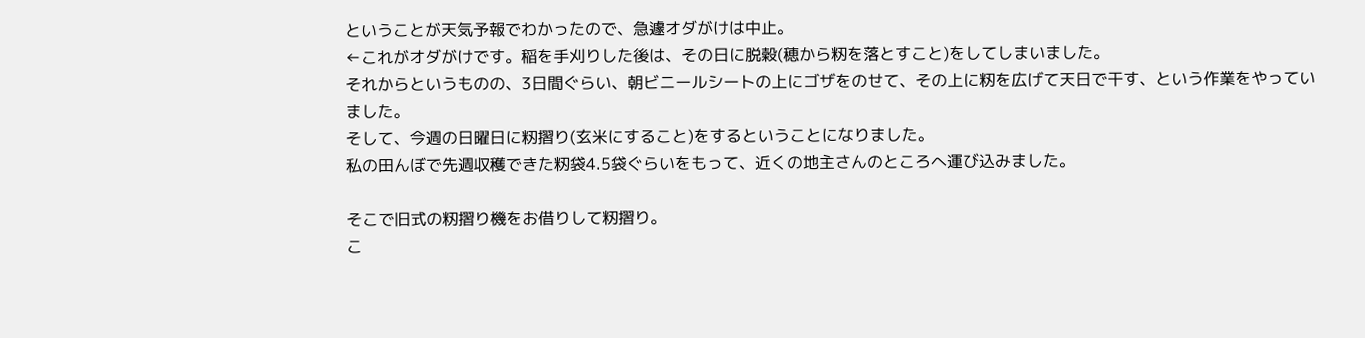ということが天気予報でわかったので、急遽オダがけは中止。
←これがオダがけです。稲を手刈りした後は、その日に脱穀(穂から籾を落とすこと)をしてしまいました。
それからというものの、3日間ぐらい、朝ビニールシートの上にゴザをのせて、その上に籾を広げて天日で干す、という作業をやっていました。
そして、今週の日曜日に籾摺り(玄米にすること)をするということになりました。
私の田んぼで先週収穫できた籾袋4.5袋ぐらいをもって、近くの地主さんのところへ運び込みました。

そこで旧式の籾摺り機をお借りして籾摺り。
こ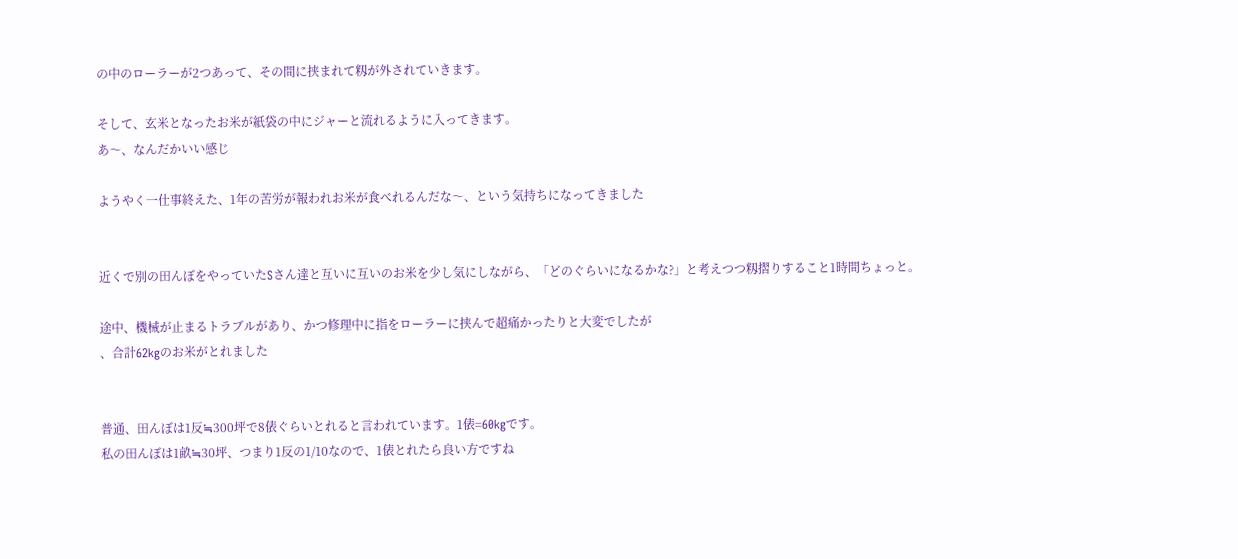の中のローラーが2つあって、その間に挟まれて籾が外されていきます。

そして、玄米となったお米が紙袋の中にジャーと流れるように入ってきます。
あ〜、なんだかいい感じ

ようやく一仕事終えた、1年の苦労が報われお米が食べれるんだな〜、という気持ちになってきました


近くで別の田んぼをやっていたSさん達と互いに互いのお米を少し気にしながら、「どのぐらいになるかな?」と考えつつ籾摺りすること1時間ちょっと。

途中、機械が止まるトラブルがあり、かつ修理中に指をローラーに挟んで超痛かったりと大変でしたが
、合計62kgのお米がとれました


普通、田んぼは1反≒300坪で8俵ぐらいとれると言われています。1俵=60kgです。
私の田んぼは1畝≒30坪、つまり1反の1/10なので、1俵とれたら良い方ですね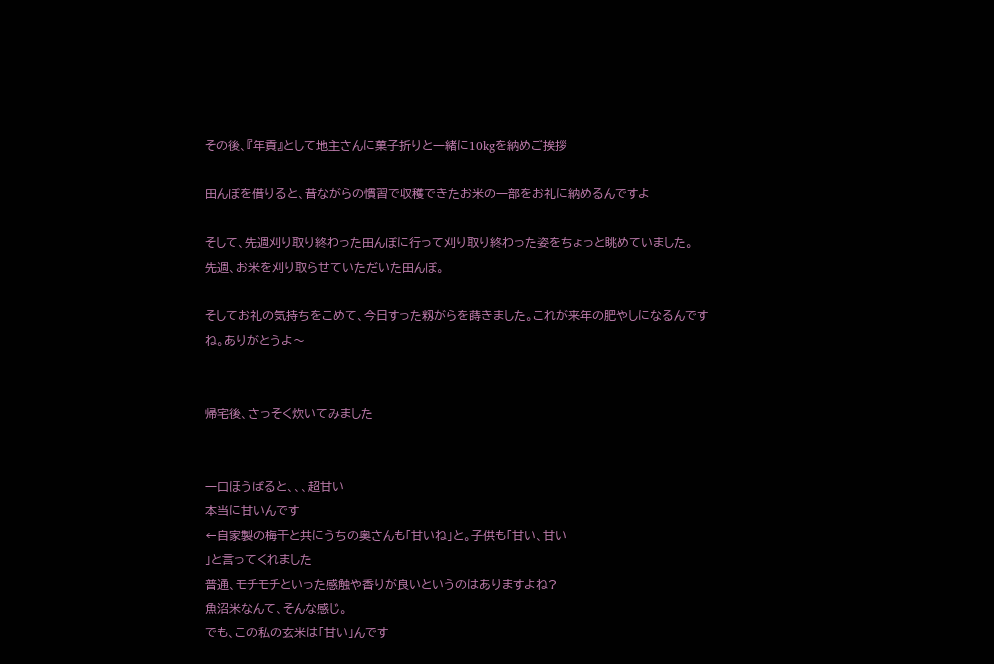その後、『年貢』として地主さんに菓子折りと一緒に10kgを納めご挨拶

田んぼを借りると、昔ながらの慣習で収穫できたお米の一部をお礼に納めるんですよ

そして、先週刈り取り終わった田んぼに行って刈り取り終わった姿をちょっと眺めていました。
先週、お米を刈り取らせていただいた田んぼ。

そしてお礼の気持ちをこめて、今日すった籾がらを蒔きました。これが来年の肥やしになるんですね。ありがとうよ〜


帰宅後、さっそく炊いてみました


一口ほうばると、、、超甘い
本当に甘いんです
←自家製の梅干と共にうちの奥さんも「甘いね」と。子供も「甘い、甘い
」と言ってくれました
普通、モチモチといった感触や香りが良いというのはありますよね?
魚沼米なんて、そんな感じ。
でも、この私の玄米は「甘い」んです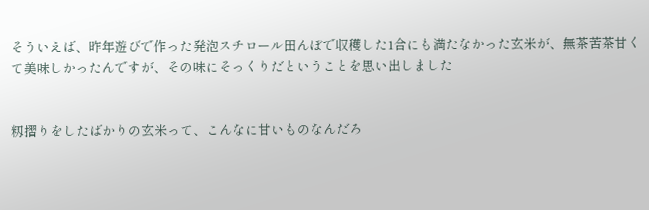そういえば、昨年遊びで作った発泡スチロール田んぼで収穫した1合にも満たなかった玄米が、無茶苦茶甘くて美味しかったんですが、その味にそっくりだということを思い出しました


籾摺りをしたばかりの玄米って、こんなに甘いものなんだろ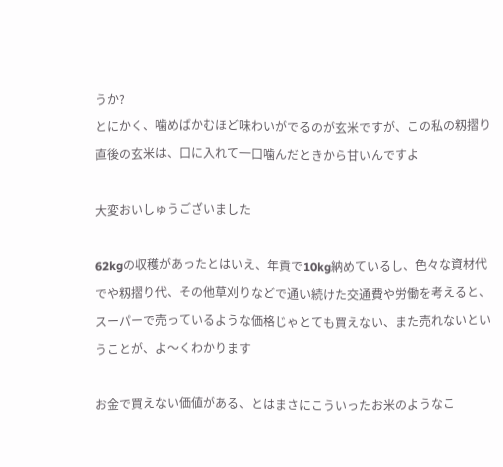うか?
とにかく、噛めばかむほど味わいがでるのが玄米ですが、この私の籾摺り直後の玄米は、口に入れて一口噛んだときから甘いんですよ

大変おいしゅうございました

62kgの収穫があったとはいえ、年貢で10kg納めているし、色々な資材代でや籾摺り代、その他草刈りなどで通い続けた交通費や労働を考えると、スーパーで売っているような価格じゃとても買えない、また売れないということが、よ〜くわかります

お金で買えない価値がある、とはまさにこういったお米のようなこ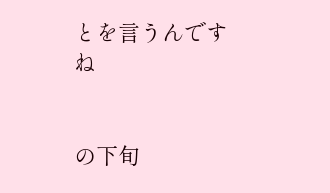とを言うんですね


の下旬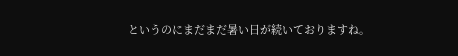というのにまだまだ暑い日が続いておりますね。